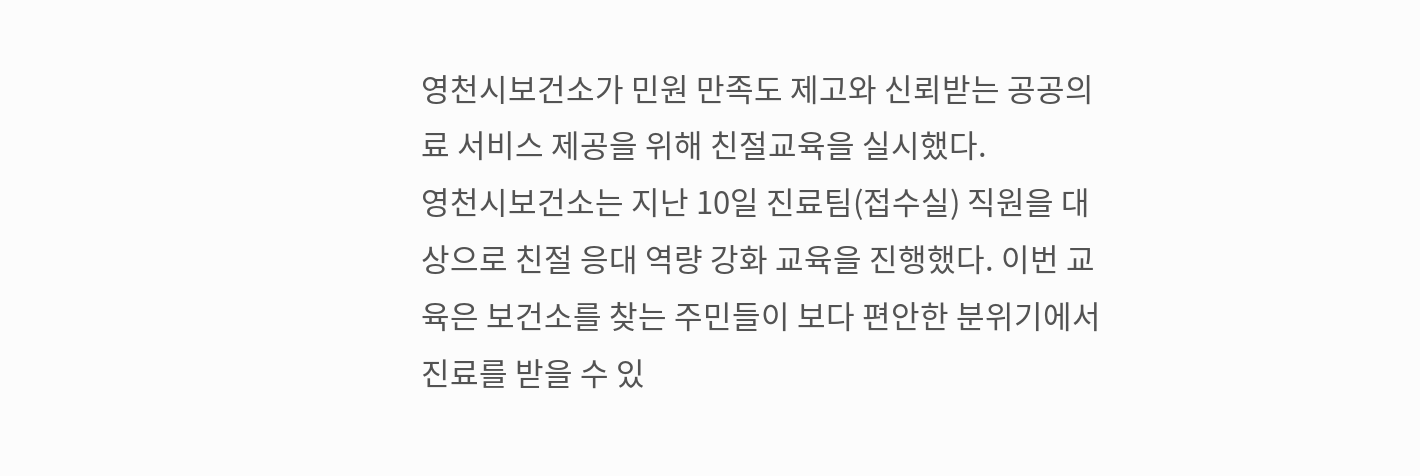영천시보건소가 민원 만족도 제고와 신뢰받는 공공의료 서비스 제공을 위해 친절교육을 실시했다.
영천시보건소는 지난 10일 진료팀(접수실) 직원을 대상으로 친절 응대 역량 강화 교육을 진행했다. 이번 교육은 보건소를 찾는 주민들이 보다 편안한 분위기에서 진료를 받을 수 있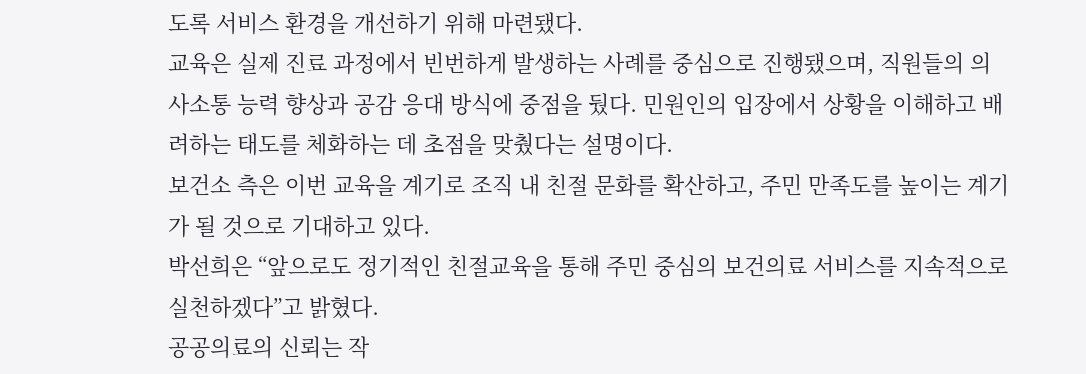도록 서비스 환경을 개선하기 위해 마련됐다.
교육은 실제 진료 과정에서 빈번하게 발생하는 사례를 중심으로 진행됐으며, 직원들의 의사소통 능력 향상과 공감 응대 방식에 중점을 뒀다. 민원인의 입장에서 상황을 이해하고 배려하는 태도를 체화하는 데 초점을 맞췄다는 설명이다.
보건소 측은 이번 교육을 계기로 조직 내 친절 문화를 확산하고, 주민 만족도를 높이는 계기가 될 것으로 기대하고 있다.
박선희은 “앞으로도 정기적인 친절교육을 통해 주민 중심의 보건의료 서비스를 지속적으로 실천하겠다”고 밝혔다.
공공의료의 신뢰는 작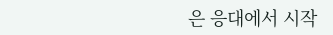은 응대에서 시작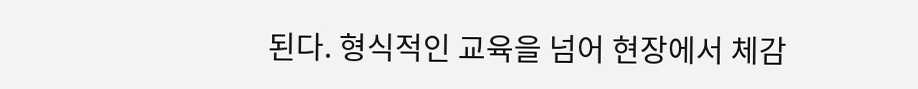된다. 형식적인 교육을 넘어 현장에서 체감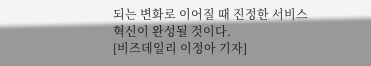되는 변화로 이어질 때 진정한 서비스 혁신이 완성될 것이다.
[비즈데일리 이정아 기자]